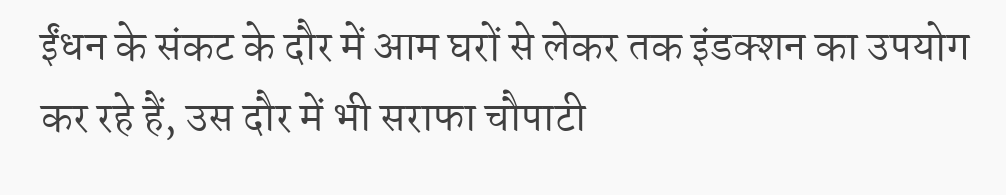ईंधन के संकट के दौर में आम घरों से लेकर तक इंडक्शन का उपयोग कर रहे हैं, उस दौर में भी सराफा चौपाटी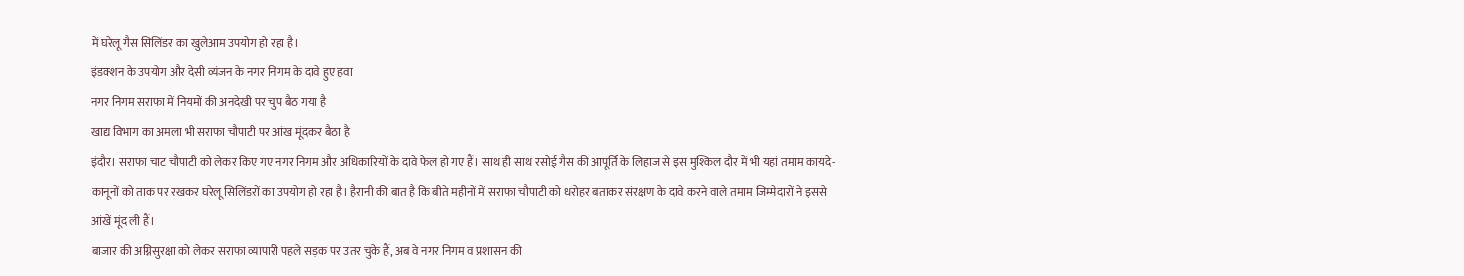में घरेलू गैस सिलिंडर का खुलेआम उपयोग हो रहा है।
इंडक्शन के उपयोग और देसी व्यंजन के नगर निगम के दावे हुए हवा
नगर निगम सराफा में नियमों की अनदेखी पर चुप बैठ गया है
खाद्य विभाग का अमला भी सराफा चौपाटी पर आंख मूंदकर बैठा है
इंदौर। सराफा चाट चौपाटी को लेकर किए गए नगर निगम और अधिकारियों के दावे फेल हो गए हैं। साथ ही साथ रसोई गैस की आपूर्ति के लिहाज से इस मुश्किल दौर में भी यहां तमाम कायदे-कानूनों को ताक पर रखकर घरेलू सिलिंडरों का उपयोग हो रहा है। हैरानी की बात है कि बीते महीनों में सराफा चौपाटी को धरोहर बताकर संरक्षण के दावे करने वाले तमाम जिम्मेदारों ने इससे आंखें मूंद ली हैं।
बाजार की अग्निसुरक्षा को लेकर सराफा व्यापारी पहले सड़क पर उतर चुके हैं, अब वे नगर निगम व प्रशासन की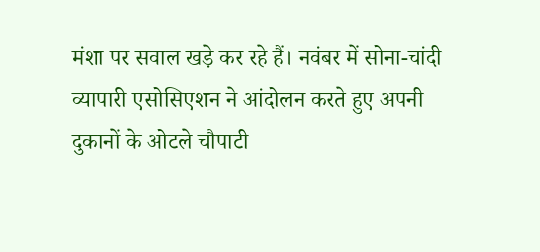मंशा पर सवाल खड़े कर रहे हैं। नवंबर में सोना-चांदी व्यापारी एसोसिएशन ने आंदोलन करते हुए अपनी दुकानों के ओटले चौपाटी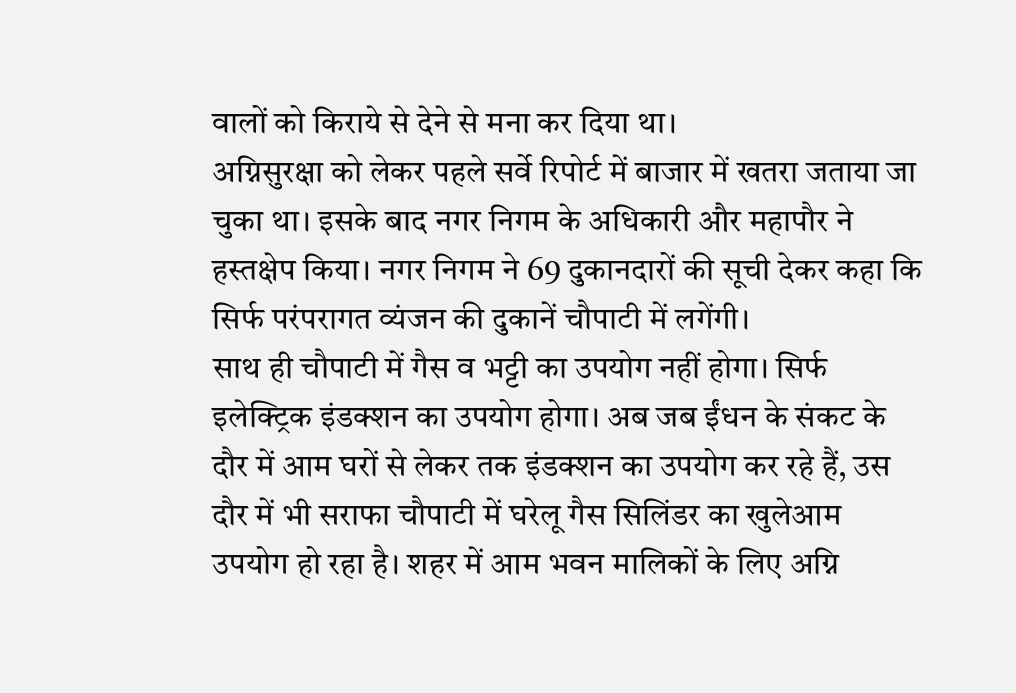वालों को किराये से देने से मना कर दिया था।
अग्निसुरक्षा को लेकर पहले सर्वे रिपोर्ट में बाजार में खतरा जताया जा चुका था। इसके बाद नगर निगम के अधिकारी और महापौर ने हस्तक्षेप किया। नगर निगम ने 69 दुकानदारों की सूची देकर कहा कि सिर्फ परंपरागत व्यंजन की दुकानें चौपाटी में लगेंगी।
साथ ही चौपाटी में गैस व भट्टी का उपयोग नहीं होगा। सिर्फ इलेक्ट्रिक इंडक्शन का उपयोग होगा। अब जब ईंधन के संकट के दौर में आम घरों से लेकर तक इंडक्शन का उपयोग कर रहे हैं, उस दौर में भी सराफा चौपाटी में घरेलू गैस सिलिंडर का खुलेआम उपयोग हो रहा है। शहर में आम भवन मालिकों के लिए अग्नि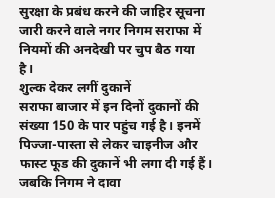सुरक्षा के प्रबंध करने की जाहिर सूचना जारी करने वाले नगर निगम सराफा में नियमों की अनदेखी पर चुप बैठ गया है।
शुल्क देकर लगीं दुकानें
सराफा बाजार में इन दिनों दुकानों की संख्या 150 के पार पहुंच गई है। इनमें पिज्जा-पास्ता से लेकर चाइनीज और फास्ट फूड की दुकानें भी लगा दी गई हैं। जबकि निगम ने दावा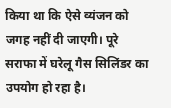किया था कि ऐसे व्यंजन को जगह नहीं दी जाएगी। पूरे सराफा में घरेलू गैस सिलिंडर का उपयोग हो रहा है।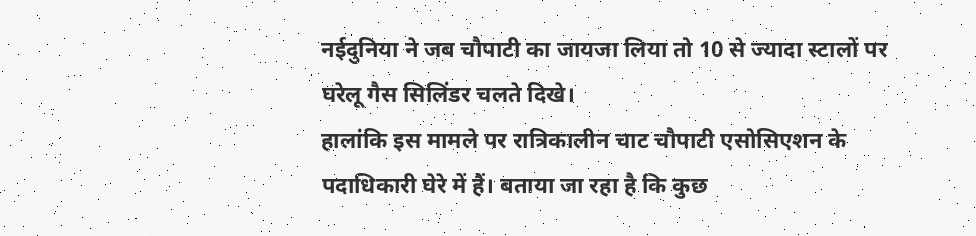नईदुनिया ने जब चौपाटी का जायजा लिया तो 10 से ज्यादा स्टालों पर घरेलू गैस सिलिंडर चलते दिखे।
हालांकि इस मामले पर रात्रिकालीन चाट चौपाटी एसोसिएशन के पदाधिकारी घेरे में हैं। बताया जा रहा है कि कुछ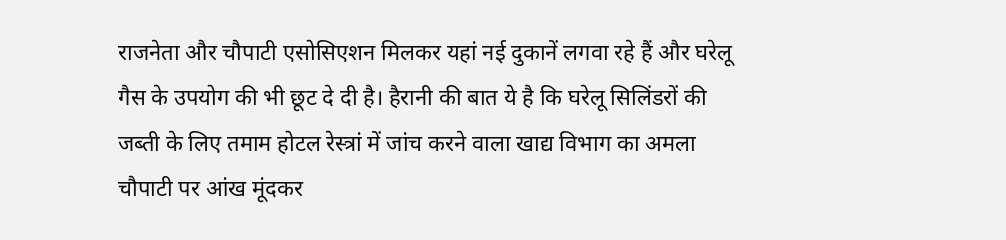राजनेता और चौपाटी एसोसिएशन मिलकर यहां नई दुकानें लगवा रहे हैं और घरेलू गैस के उपयोग की भी छूट दे दी है। हैरानी की बात ये है कि घरेलू सिलिंडरों की जब्ती के लिए तमाम होटल रेस्त्रां में जांच करने वाला खाद्य विभाग का अमला चौपाटी पर आंख मूंदकर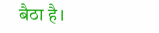बैठा है।